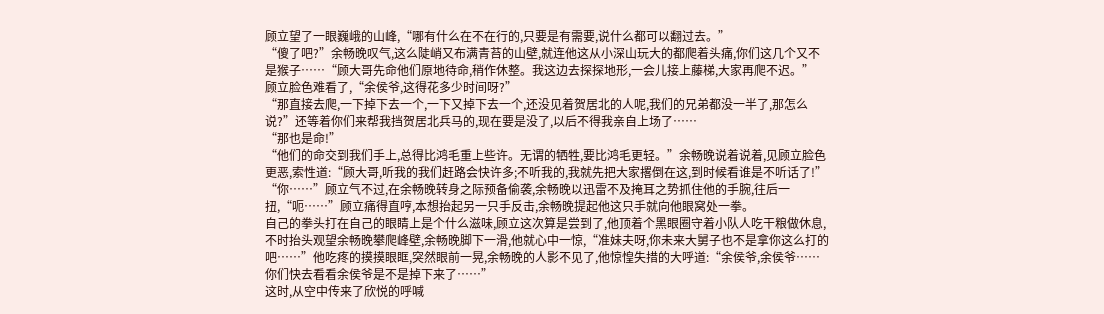顾立望了一眼巍峨的山峰,“哪有什么在不在行的,只要是有需要,说什么都可以翻过去。”
“傻了吧?”余畅晚叹气,这么陡峭又布满青苔的山壁,就连他这从小深山玩大的都爬着头痛,你们这几个又不是猴子……“顾大哥先命他们原地待命,稍作休整。我这边去探探地形,一会儿接上藤梯,大家再爬不迟。”
顾立脸色难看了,“余侯爷,这得花多少时间呀?”
“那直接去爬,一下掉下去一个,一下又掉下去一个,还没见着贺居北的人呢,我们的兄弟都没一半了,那怎么说?”还等着你们来帮我挡贺居北兵马的,现在要是没了,以后不得我亲自上场了……
“那也是命!”
“他们的命交到我们手上,总得比鸿毛重上些许。无谓的牺牲,要比鸿毛更轻。”余畅晚说着说着,见顾立脸色更恶,索性道:“顾大哥,听我的我们赶路会快许多;不听我的,我就先把大家撂倒在这,到时候看谁是不听话了!”
“你……”顾立气不过,在余畅晚转身之际预备偷袭,余畅晚以迅雷不及掩耳之势抓住他的手腕,往后一扭,“呃……”顾立痛得直哼,本想抬起另一只手反击,余畅晚提起他这只手就向他眼窝处一拳。
自己的拳头打在自己的眼睛上是个什么滋味,顾立这次算是尝到了,他顶着个黑眼圈守着小队人吃干粮做休息,不时抬头观望余畅晚攀爬峰壁,余畅晚脚下一滑,他就心中一惊,“准妹夫呀,你未来大舅子也不是拿你这么打的吧……”他吃疼的摸摸眼眶,突然眼前一晃,余畅晚的人影不见了,他惊惶失措的大呼道:“余侯爷,余侯爷……你们快去看看余侯爷是不是掉下来了……”
这时,从空中传来了欣悦的呼喊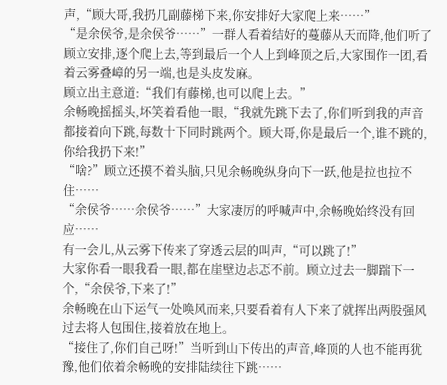声,“顾大哥,我扔几副藤梯下来,你安排好大家爬上来……”
“是余侯爷,是余侯爷……”一群人看着结好的蔓藤从天而降,他们听了顾立安排,逐个爬上去,等到最后一个人上到峰顶之后,大家围作一团,看着云雾叠嶂的另一端,也是头皮发麻。
顾立出主意道:“我们有藤梯,也可以爬上去。”
余畅晚摇摇头,坏笑着看他一眼,“我就先跳下去了,你们听到我的声音都接着向下跳,每数十下同时跳两个。顾大哥,你是最后一个,谁不跳的,你给我扔下来!”
“啥?”顾立还摸不着头脑,只见余畅晚纵身向下一跃,他是拉也拉不住……
“余侯爷……余侯爷……”大家凄厉的呼喊声中,余畅晚始终没有回应……
有一会儿,从云雾下传来了穿透云层的叫声,“可以跳了!”
大家你看一眼我看一眼,都在崖壁边忐忑不前。顾立过去一脚踹下一个,“余侯爷,下来了!”
余畅晚在山下运气一处唤风而来,只要看着有人下来了就挥出两股强风过去将人包围住,接着放在地上。
“接住了,你们自己呀!”当听到山下传出的声音,峰顶的人也不能再犹豫,他们依着余畅晚的安排陆续往下跳……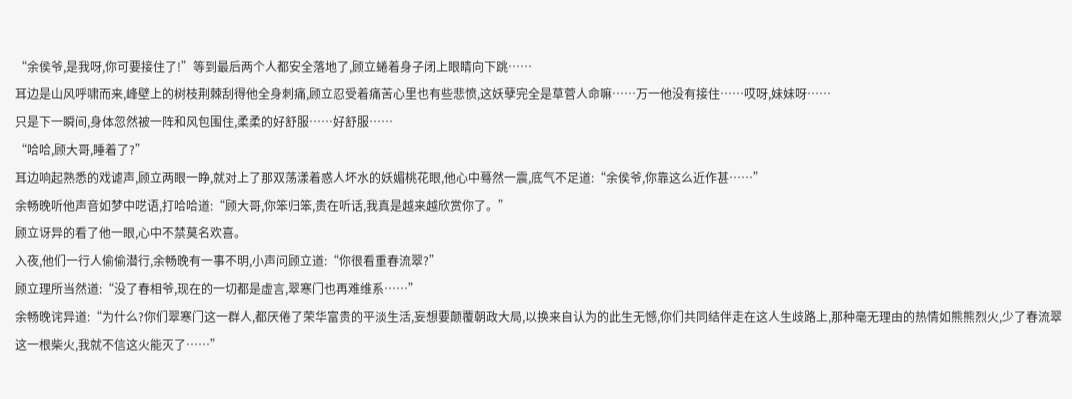“余侯爷,是我呀,你可要接住了!”等到最后两个人都安全落地了,顾立蜷着身子闭上眼睛向下跳……
耳边是山风呼啸而来,峰壁上的树枝荆棘刮得他全身刺痛,顾立忍受着痛苦心里也有些悲愤,这妖孽完全是草菅人命嘛……万一他没有接住……哎呀,妹妹呀……
只是下一瞬间,身体忽然被一阵和风包围住,柔柔的好舒服……好舒服……
“哈哈,顾大哥,睡着了?”
耳边响起熟悉的戏谑声,顾立两眼一睁,就对上了那双荡漾着惑人坏水的妖媚桃花眼,他心中蓦然一震,底气不足道:“余侯爷,你靠这么近作甚……”
余畅晚听他声音如梦中呓语,打哈哈道:“顾大哥,你笨归笨,贵在听话,我真是越来越欣赏你了。”
顾立讶异的看了他一眼,心中不禁莫名欢喜。
入夜,他们一行人偷偷潜行,余畅晚有一事不明,小声问顾立道:“你很看重春流翠?”
顾立理所当然道:“没了春相爷,现在的一切都是虚言,翠寒门也再难维系……”
余畅晚诧异道:“为什么?你们翠寒门这一群人,都厌倦了荣华富贵的平淡生活,妄想要颠覆朝政大局,以换来自认为的此生无憾,你们共同结伴走在这人生歧路上,那种毫无理由的热情如熊熊烈火,少了春流翠这一根柴火,我就不信这火能灭了……”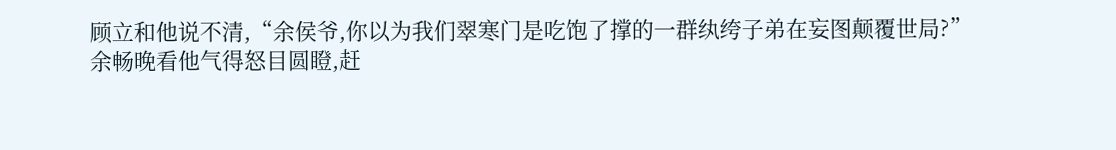顾立和他说不清,“余侯爷,你以为我们翠寒门是吃饱了撑的一群纨绔子弟在妄图颠覆世局?”
余畅晚看他气得怒目圆瞪,赶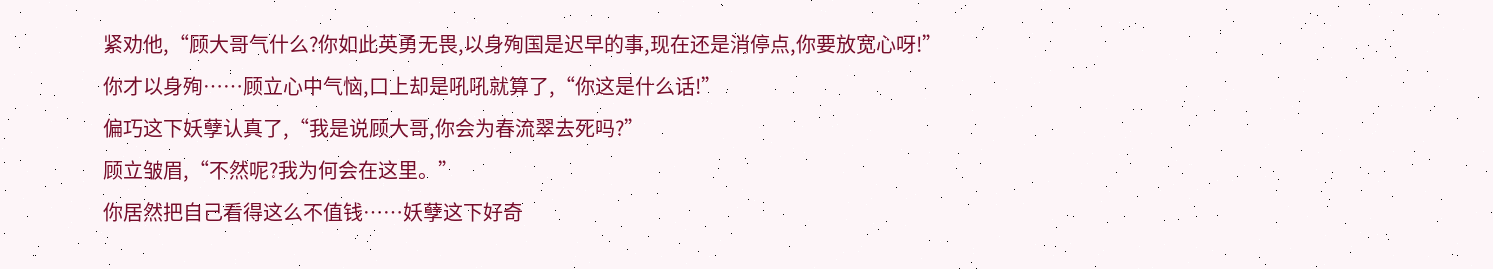紧劝他,“顾大哥气什么?你如此英勇无畏,以身殉国是迟早的事,现在还是消停点,你要放宽心呀!”
你才以身殉……顾立心中气恼,口上却是吼吼就算了,“你这是什么话!”
偏巧这下妖孽认真了,“我是说顾大哥,你会为春流翠去死吗?”
顾立皱眉,“不然呢?我为何会在这里。”
你居然把自己看得这么不值钱……妖孽这下好奇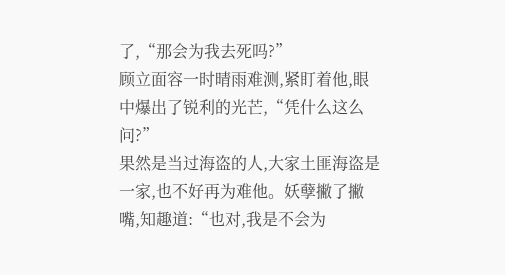了,“那会为我去死吗?”
顾立面容一时晴雨难测,紧盯着他,眼中爆出了锐利的光芒,“凭什么这么问?”
果然是当过海盗的人,大家土匪海盗是一家,也不好再为难他。妖孽撇了撇嘴,知趣道:“也对,我是不会为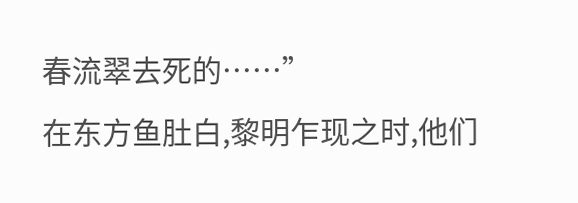春流翠去死的……”
在东方鱼肚白,黎明乍现之时,他们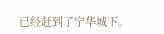已经赶到了宁华城下。